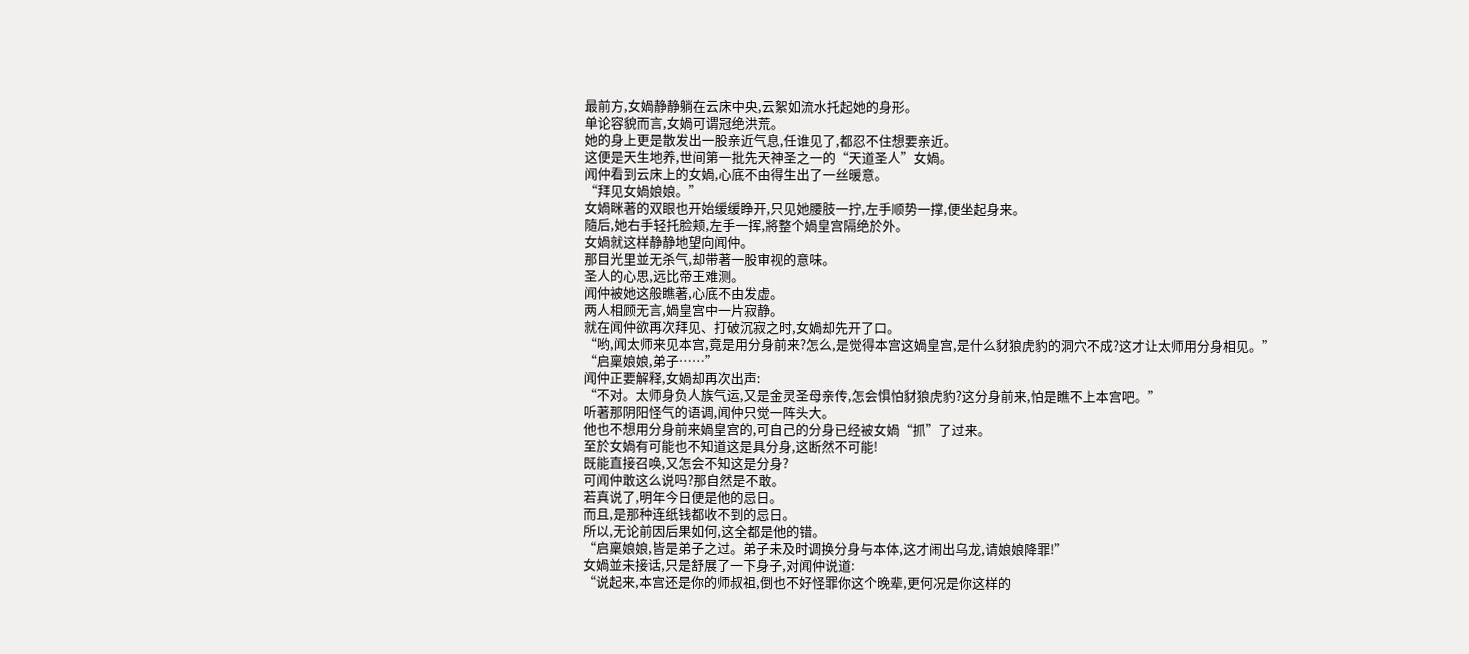最前方,女媧静静躺在云床中央,云絮如流水托起她的身形。
单论容貌而言,女媧可谓冠绝洪荒。
她的身上更是散发出一股亲近气息,任谁见了,都忍不住想要亲近。
这便是天生地养,世间第一批先天神圣之一的“天道圣人”女媧。
闻仲看到云床上的女媧,心底不由得生出了一丝暖意。
“拜见女媧娘娘。”
女媧眯著的双眼也开始缓缓睁开,只见她腰肢一拧,左手顺势一撑,便坐起身来。
隨后,她右手轻托脸颊,左手一挥,將整个媧皇宫隔绝於外。
女媧就这样静静地望向闻仲。
那目光里並无杀气,却带著一股审视的意味。
圣人的心思,远比帝王难测。
闻仲被她这般瞧著,心底不由发虚。
两人相顾无言,媧皇宫中一片寂静。
就在闻仲欲再次拜见、打破沉寂之时,女媧却先开了口。
“哟,闻太师来见本宫,竟是用分身前来?怎么,是觉得本宫这媧皇宫,是什么豺狼虎豹的洞穴不成?这才让太师用分身相见。”
“启稟娘娘,弟子……”
闻仲正要解释,女媧却再次出声:
“不对。太师身负人族气运,又是金灵圣母亲传,怎会惧怕豺狼虎豹?这分身前来,怕是瞧不上本宫吧。”
听著那阴阳怪气的语调,闻仲只觉一阵头大。
他也不想用分身前来媧皇宫的,可自己的分身已经被女媧“抓”了过来。
至於女媧有可能也不知道这是具分身,这断然不可能!
既能直接召唤,又怎会不知这是分身?
可闻仲敢这么说吗?那自然是不敢。
若真说了,明年今日便是他的忌日。
而且,是那种连纸钱都收不到的忌日。
所以,无论前因后果如何,这全都是他的错。
“启稟娘娘,皆是弟子之过。弟子未及时调换分身与本体,这才闹出乌龙,请娘娘降罪!”
女媧並未接话,只是舒展了一下身子,对闻仲说道:
“说起来,本宫还是你的师叔祖,倒也不好怪罪你这个晚辈,更何况是你这样的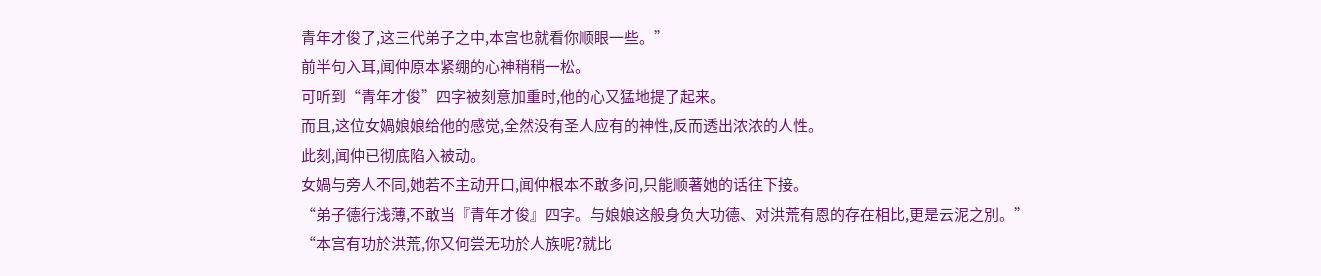青年才俊了,这三代弟子之中,本宫也就看你顺眼一些。”
前半句入耳,闻仲原本紧绷的心神稍稍一松。
可听到“青年才俊”四字被刻意加重时,他的心又猛地提了起来。
而且,这位女媧娘娘给他的感觉,全然没有圣人应有的神性,反而透出浓浓的人性。
此刻,闻仲已彻底陷入被动。
女媧与旁人不同,她若不主动开口,闻仲根本不敢多问,只能顺著她的话往下接。
“弟子德行浅薄,不敢当『青年才俊』四字。与娘娘这般身负大功德、对洪荒有恩的存在相比,更是云泥之別。”
“本宫有功於洪荒,你又何尝无功於人族呢?就比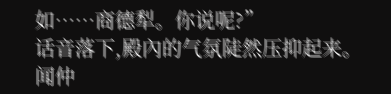如……商德犁。你说呢?”
话音落下,殿內的气氛陡然压抑起来。
闻仲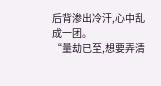后背渗出冷汗,心中乱成一团。
“量劫已至,想要弄清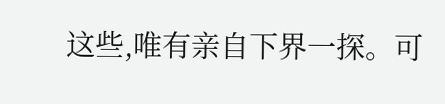这些,唯有亲自下界一探。可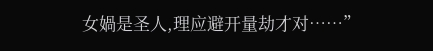女媧是圣人,理应避开量劫才对……”